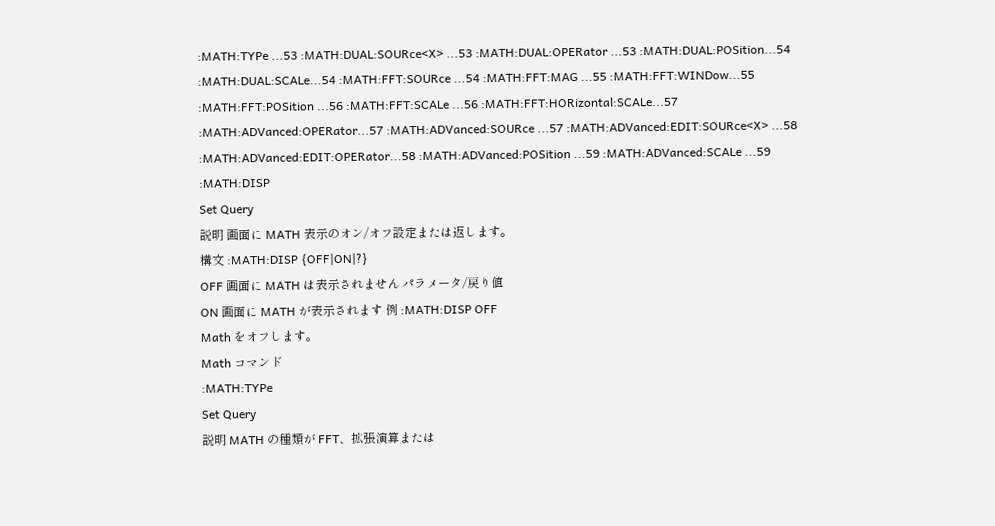:MATH:TYPe ...53 :MATH:DUAL:SOURce<X> ...53 :MATH:DUAL:OPERator ...53 :MATH:DUAL:POSition...54 :MATH:DUAL:SCALe...54 :MATH:FFT:SOURce ...54 :MATH:FFT:MAG ...55 :MATH:FFT:WINDow...55 :MATH:FFT:POSition ...56 :MATH:FFT:SCALe ...56 :MATH:FFT:HORizontal:SCALe...57 :MATH:ADVanced:OPERator...57 :MATH:ADVanced:SOURce ...57 :MATH:ADVanced:EDIT:SOURce<X> ...58 :MATH:ADVanced:EDIT:OPERator...58 :MATH:ADVanced:POSition ...59 :MATH:ADVanced:SCALe ...59
:MATH:DISP
Set Query
説明 画面に MATH 表示のオン/オフ設定または返します。
構文 :MATH:DISP {OFF|ON|?}
OFF 画面に MATH は表示されません パラメータ/戻り値
ON 画面に MATH が表示されます 例 :MATH:DISP OFF
Math をオフします。
Math コマンド
:MATH:TYPe
Set Query
説明 MATH の種類が FFT、拡張演算または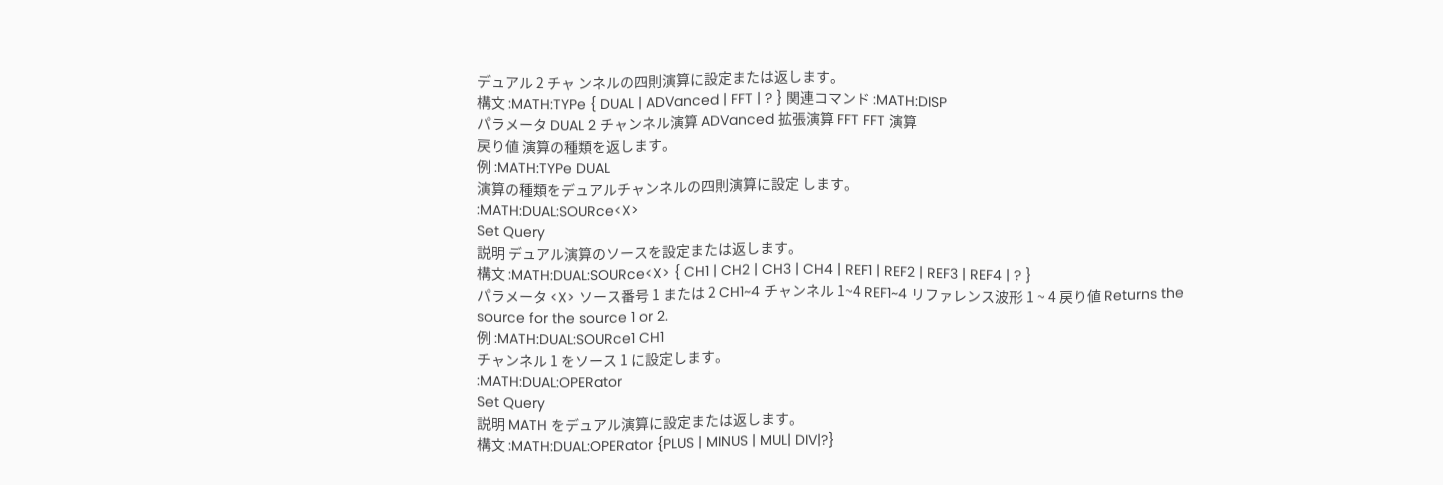デュアル 2 チャ ンネルの四則演算に設定または返します。
構文 :MATH:TYPe { DUAL | ADVanced | FFT | ? } 関連コマンド :MATH:DISP
パラメータ DUAL 2 チャンネル演算 ADVanced 拡張演算 FFT FFT 演算
戻り値 演算の種類を返します。
例 :MATH:TYPe DUAL
演算の種類をデュアルチャンネルの四則演算に設定 します。
:MATH:DUAL:SOURce<X>
Set Query
説明 デュアル演算のソースを設定または返します。
構文 :MATH:DUAL:SOURce<X> { CH1 | CH2 | CH3 | CH4 | REF1 | REF2 | REF3 | REF4 | ? }
パラメータ <X> ソース番号 1 または 2 CH1~4 チャンネル 1~4 REF1~4 リファレンス波形 1 ~ 4 戻り値 Returns the source for the source 1 or 2.
例 :MATH:DUAL:SOURce1 CH1
チャンネル 1 をソース 1 に設定します。
:MATH:DUAL:OPERator
Set Query
説明 MATH をデュアル演算に設定または返します。
構文 :MATH:DUAL:OPERator {PLUS | MINUS | MUL| DIV|?}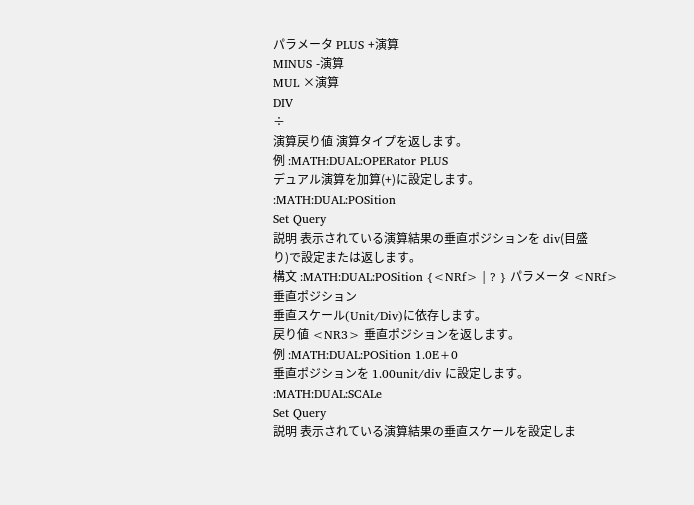パラメータ PLUS +演算
MINUS -演算
MUL ×演算
DIV
÷
演算戻り値 演算タイプを返します。
例 :MATH:DUAL:OPERator PLUS
デュアル演算を加算(+)に設定します。
:MATH:DUAL:POSition
Set Query
説明 表示されている演算結果の垂直ポジションを div(目盛
り)で設定または返します。
構文 :MATH:DUAL:POSition {<NRf> | ? } パラメータ <NRf> 垂直ポジション
垂直スケール(Unit/Div)に依存します。
戻り値 <NR3> 垂直ポジションを返します。
例 :MATH:DUAL:POSition 1.0E+0
垂直ポジションを 1.00unit/div に設定します。
:MATH:DUAL:SCALe
Set Query
説明 表示されている演算結果の垂直スケールを設定しま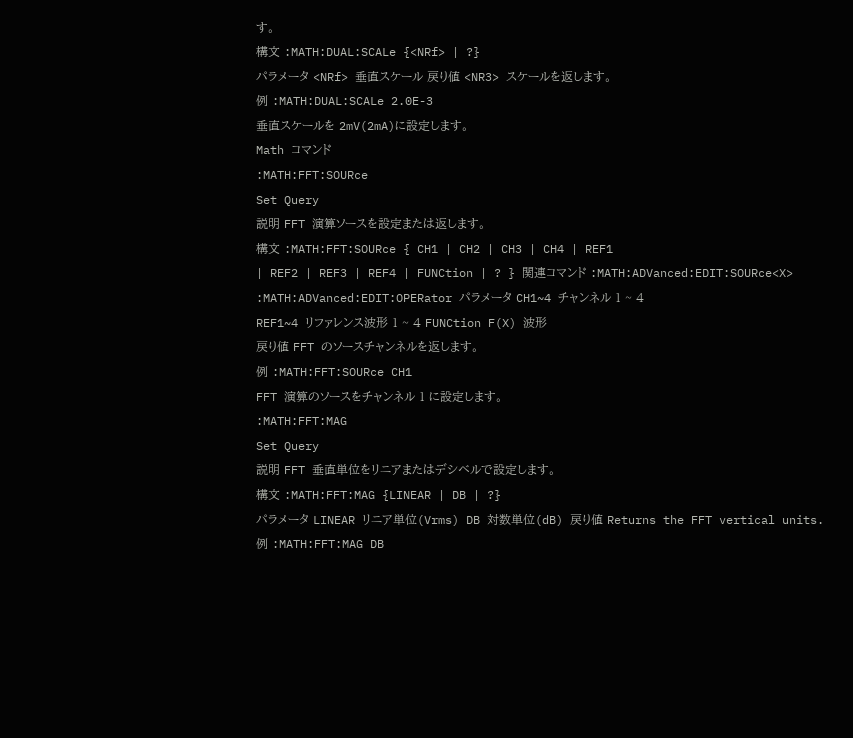す。
構文 :MATH:DUAL:SCALe {<NRf> | ?}
パラメータ <NRf> 垂直スケール 戻り値 <NR3> スケールを返します。
例 :MATH:DUAL:SCALe 2.0E-3
垂直スケールを 2mV(2mA)に設定します。
Math コマンド
:MATH:FFT:SOURce
Set Query
説明 FFT 演算ソースを設定または返します。
構文 :MATH:FFT:SOURce { CH1 | CH2 | CH3 | CH4 | REF1
| REF2 | REF3 | REF4 | FUNCtion | ? } 関連コマンド :MATH:ADVanced:EDIT:SOURce<X>
:MATH:ADVanced:EDIT:OPERator パラメータ CH1~4 チャンネル 1 ~ 4
REF1~4 リファレンス波形 1 ~ 4 FUNCtion F(X) 波形
戻り値 FFT のソースチャンネルを返します。
例 :MATH:FFT:SOURce CH1
FFT 演算のソースをチャンネル 1 に設定します。
:MATH:FFT:MAG
Set Query
説明 FFT 垂直単位をリニアまたはデシベルで設定します。
構文 :MATH:FFT:MAG {LINEAR | DB | ?}
パラメータ LINEAR リニア単位(Vrms) DB 対数単位(dB) 戻り値 Returns the FFT vertical units.
例 :MATH:FFT:MAG DB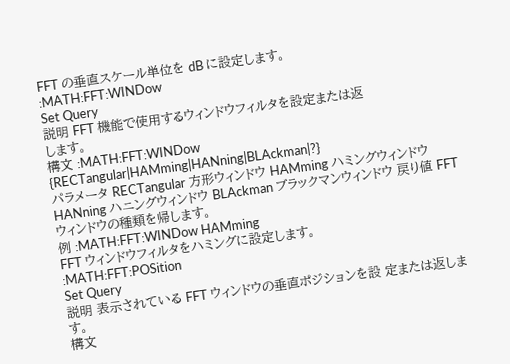FFT の垂直スケール単位を dB に設定します。
:MATH:FFT:WINDow
Set Query
説明 FFT 機能で使用するウィンドウフィルタを設定または返
します。
構文 :MATH:FFT:WINDow
{RECTangular|HAMming|HANning|BLAckman|?}
パラメータ RECTangular 方形ウィンドウ HAMming ハミングウィンドウ HANning ハニングウィンドウ BLAckman ブラックマンウィンドウ 戻り値 FFT ウィンドウの種類を帰します。
例 :MATH:FFT:WINDow HAMming
FFT ウィンドウフィルタをハミングに設定します。
:MATH:FFT:POSition
Set Query
説明 表示されている FFT ウィンドウの垂直ポジションを設 定または返します。
構文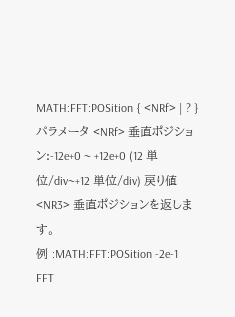MATH:FFT:POSition { <NRf> | ? }
パラメータ <NRf> 垂直ポジション:-12e+0 ~ +12e+0 (12 単位/div~+12 単位/div) 戻り値 <NR3> 垂直ポジションを返します。
例 :MATH:FFT:POSition -2e-1
FFT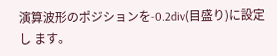演算波形のポジションを-0.2div(目盛り)に設定し ます。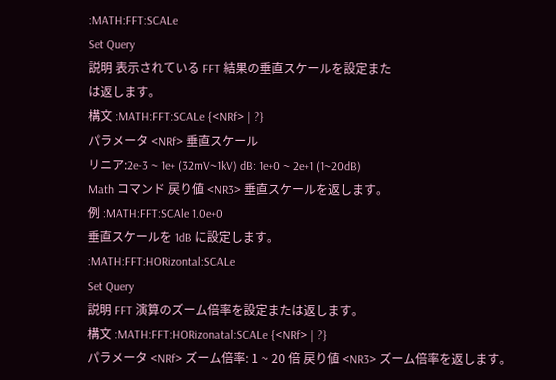:MATH:FFT:SCALe
Set Query
説明 表示されている FFT 結果の垂直スケールを設定また
は返します。
構文 :MATH:FFT:SCALe {<NRf> | ?}
パラメータ <NRf> 垂直スケール
リニア:2e-3 ~ 1e+ (32mV~1kV) dB: 1e+0 ~ 2e+1 (1~20dB)
Math コマンド 戻り値 <NR3> 垂直スケールを返します。
例 :MATH:FFT:SCAle 1.0e+0
垂直スケールを 1dB に設定します。
:MATH:FFT:HORizontal:SCALe
Set Query
説明 FFT 演算のズーム倍率を設定または返します。
構文 :MATH:FFT:HORizonatal:SCALe {<NRf> | ?}
パラメータ <NRf> ズーム倍率: 1 ~ 20 倍 戻り値 <NR3> ズーム倍率を返します。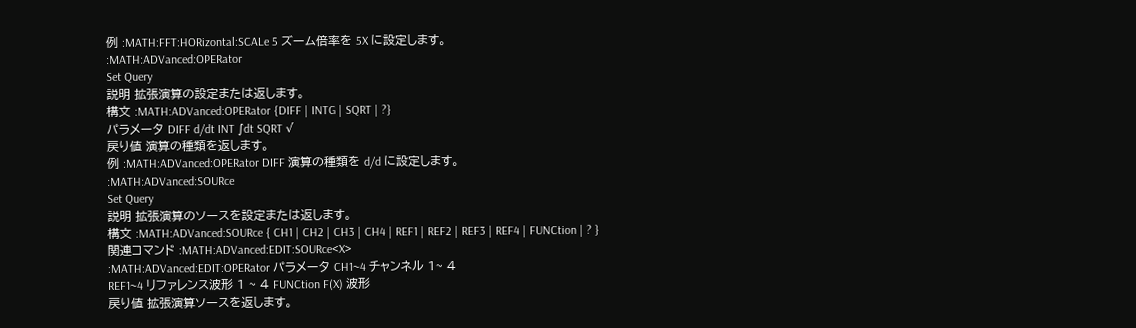例 :MATH:FFT:HORizontal:SCALe 5 ズーム倍率を 5X に設定します。
:MATH:ADVanced:OPERator
Set Query
説明 拡張演算の設定または返します。
構文 :MATH:ADVanced:OPERator {DIFF | INTG | SQRT | ?}
パラメータ DIFF d/dt INT ∫dt SQRT √
戻り値 演算の種類を返します。
例 :MATH:ADVanced:OPERator DIFF 演算の種類を d/d に設定します。
:MATH:ADVanced:SOURce
Set Query
説明 拡張演算のソースを設定または返します。
構文 :MATH:ADVanced:SOURce { CH1 | CH2 | CH3 | CH4 | REF1 | REF2 | REF3 | REF4 | FUNCtion | ? }
関連コマンド :MATH:ADVanced:EDIT:SOURce<X>
:MATH:ADVanced:EDIT:OPERator パラメータ CH1~4 チャンネル 1~ 4
REF1~4 リファレンス波形 1 ~ 4 FUNCtion F(X) 波形
戻り値 拡張演算ソースを返します。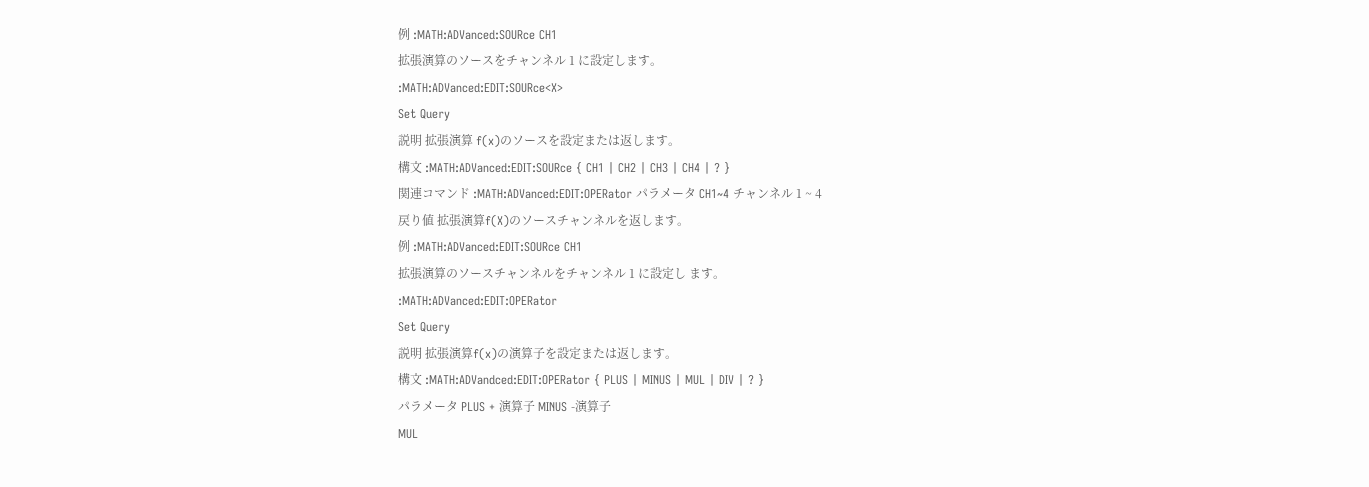例 :MATH:ADVanced:SOURce CH1
拡張演算のソースをチャンネル 1 に設定します。
:MATH:ADVanced:EDIT:SOURce<X>
Set Query
説明 拡張演算 f(x)のソースを設定または返します。
構文 :MATH:ADVanced:EDIT:SOURce { CH1 | CH2 | CH3 | CH4 | ? }
関連コマンド :MATH:ADVanced:EDIT:OPERator パラメータ CH1~4 チャンネル 1 ~ 4
戻り値 拡張演算f(X)のソースチャンネルを返します。
例 :MATH:ADVanced:EDIT:SOURce CH1
拡張演算のソースチャンネルをチャンネル 1 に設定し ます。
:MATH:ADVanced:EDIT:OPERator
Set Query
説明 拡張演算f(x)の演算子を設定または返します。
構文 :MATH:ADVandced:EDIT:OPERator { PLUS | MINUS | MUL | DIV | ? }
パラメータ PLUS + 演算子 MINUS -演算子
MUL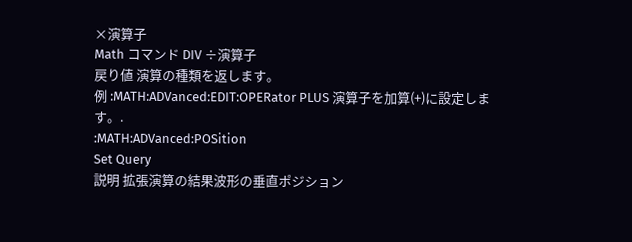×演算子
Math コマンド DIV ÷演算子
戻り値 演算の種類を返します。
例 :MATH:ADVanced:EDIT:OPERator PLUS 演算子を加算(+)に設定します。.
:MATH:ADVanced:POSition
Set Query
説明 拡張演算の結果波形の垂直ポジション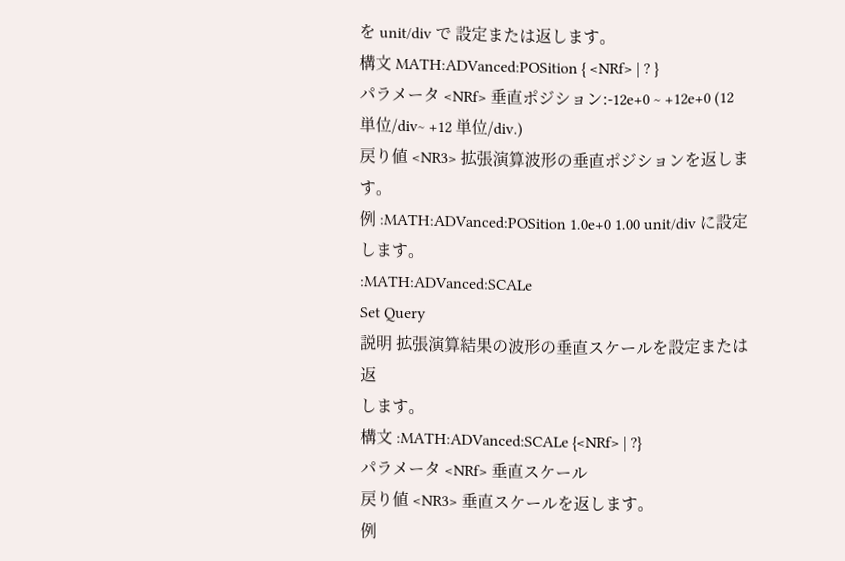を unit/div で 設定または返します。
構文 MATH:ADVanced:POSition { <NRf> | ? }
パラメータ <NRf> 垂直ポジション:-12e+0 ~ +12e+0 (12 単位/div~ +12 単位/div.)
戻り値 <NR3> 拡張演算波形の垂直ポジションを返しま す。
例 :MATH:ADVanced:POSition 1.0e+0 1.00 unit/div に設定します。
:MATH:ADVanced:SCALe
Set Query
説明 拡張演算結果の波形の垂直スケールを設定または返
します。
構文 :MATH:ADVanced:SCALe {<NRf> | ?}
パラメータ <NRf> 垂直スケール
戻り値 <NR3> 垂直スケールを返します。
例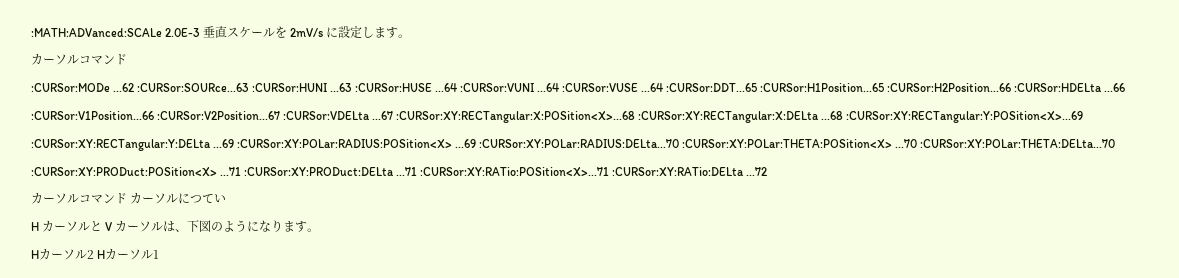:MATH:ADVanced:SCALe 2.0E-3 垂直スケールを 2mV/s に設定します。
カーソルコマンド
:CURSor:MODe ...62 :CURSor:SOURce...63 :CURSor:HUNI ...63 :CURSor:HUSE ...64 :CURSor:VUNI ...64 :CURSor:VUSE ...64 :CURSor:DDT...65 :CURSor:H1Position...65 :CURSor:H2Position...66 :CURSor:HDELta ...66 :CURSor:V1Position...66 :CURSor:V2Position...67 :CURSor:VDELta ...67 :CURSor:XY:RECTangular:X:POSition<X>...68 :CURSor:XY:RECTangular:X:DELta ...68 :CURSor:XY:RECTangular:Y:POSition<X>...69 :CURSor:XY:RECTangular:Y:DELta ...69 :CURSor:XY:POLar:RADIUS:POSition<X> ...69 :CURSor:XY:POLar:RADIUS:DELta...70 :CURSor:XY:POLar:THETA:POSition<X> ...70 :CURSor:XY:POLar:THETA:DELta...70 :CURSor:XY:PRODuct:POSition<X> ...71 :CURSor:XY:PRODuct:DELta ...71 :CURSor:XY:RATio:POSition<X>...71 :CURSor:XY:RATio:DELta ...72
カーソルコマンド カーソルにつてい
H カーソルと V カーソルは、下図のようになります。
Hカーソル2 Hカーソル1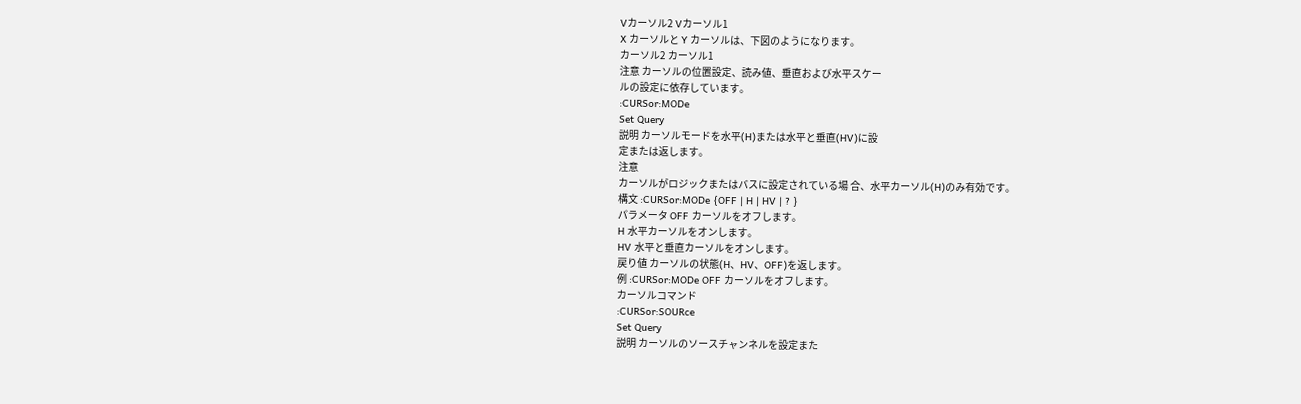Vカーソル2 Vカーソル1
X カーソルと Y カーソルは、下図のようになります。
カーソル2 カーソル1
注意 カーソルの位置設定、読み値、垂直および水平スケー
ルの設定に依存しています。
:CURSor:MODe
Set Query
説明 カーソルモードを水平(H)または水平と垂直(HV)に設
定または返します。
注意
カーソルがロジックまたはバスに設定されている場 合、水平カーソル(H)のみ有効です。
構文 :CURSor:MODe {OFF | H | HV | ? }
パラメータ OFF カーソルをオフします。
H 水平カーソルをオンします。
HV 水平と垂直カーソルをオンします。
戻り値 カーソルの状態(H、HV、OFF)を返します。
例 :CURSor:MODe OFF カーソルをオフします。
カーソルコマンド
:CURSor:SOURce
Set Query
説明 カーソルのソースチャンネルを設定また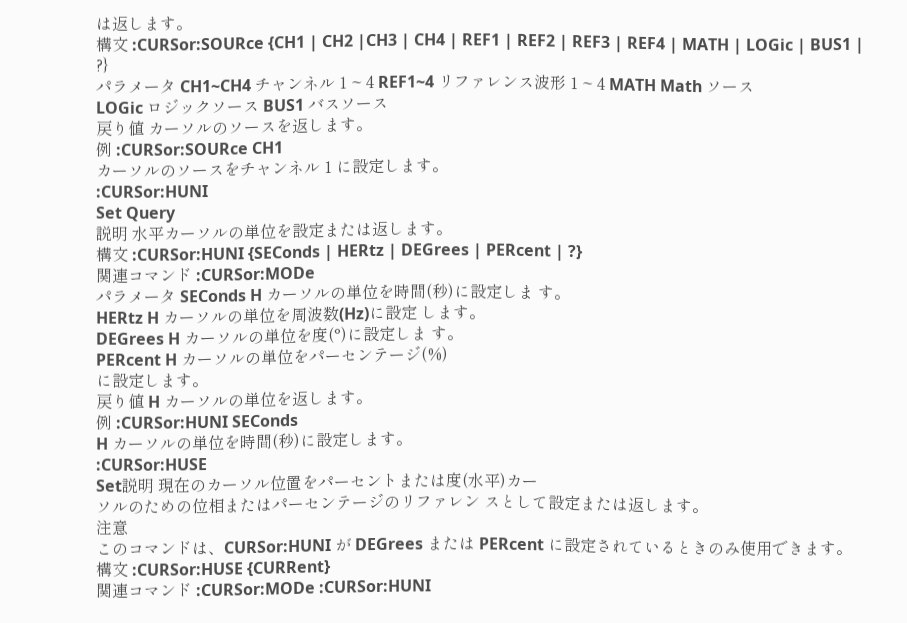は返します。
構文 :CURSor:SOURce {CH1 | CH2 |CH3 | CH4 | REF1 | REF2 | REF3 | REF4 | MATH | LOGic | BUS1 | ?}
パラメータ CH1~CH4 チャンネル 1 ~ 4 REF1~4 リファレンス波形 1 ~ 4 MATH Math ソース
LOGic ロジックソース BUS1 バスソース
戻り値 カーソルのソースを返します。
例 :CURSor:SOURce CH1
カーソルのソースをチャンネル 1 に設定します。
:CURSor:HUNI
Set Query
説明 水平カーソルの単位を設定または返します。
構文 :CURSor:HUNI {SEConds | HERtz | DEGrees | PERcent | ?}
関連コマンド :CURSor:MODe
パラメータ SEConds H カーソルの単位を時間(秒)に設定しま す。
HERtz H カーソルの単位を周波数(Hz)に設定 します。
DEGrees H カーソルの単位を度(°)に設定しま す。
PERcent H カーソルの単位をパーセンテージ(%)
に設定します。
戻り値 H カーソルの単位を返します。
例 :CURSor:HUNI SEConds
H カーソルの単位を時間(秒)に設定します。
:CURSor:HUSE
Set説明 現在のカーソル位置をパーセントまたは度(水平)カー
ソルのための位相またはパーセンテージのリファレン スとして設定または返します。
注意
このコマンドは、CURSor:HUNI が DEGrees または PERcent に設定されているときのみ使用できます。
構文 :CURSor:HUSE {CURRent}
関連コマンド :CURSor:MODe :CURSor:HUNI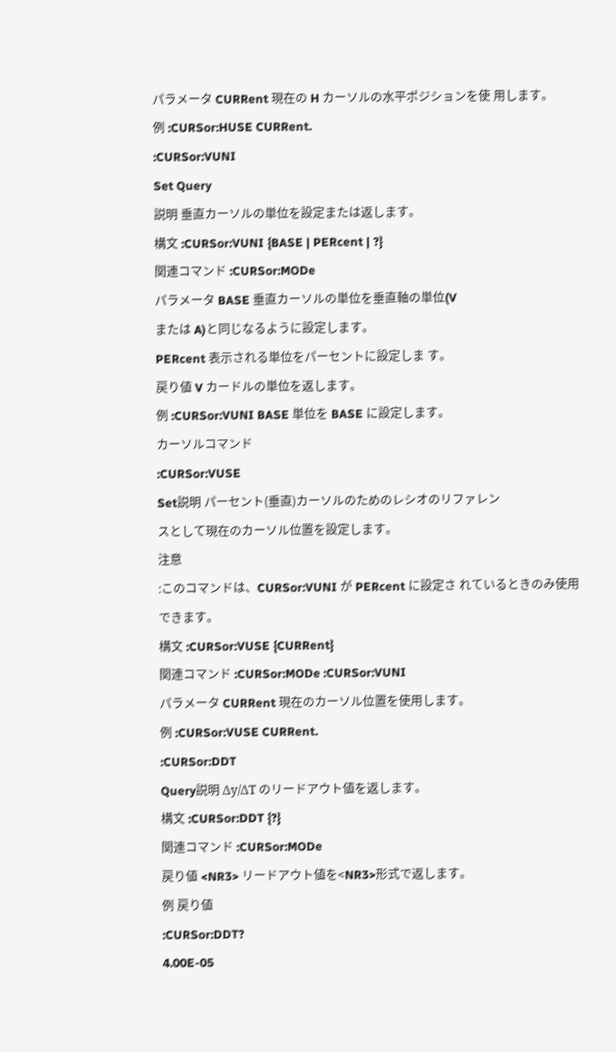パラメータ CURRent 現在の H カーソルの水平ポジションを使 用します。
例 :CURSor:HUSE CURRent.
:CURSor:VUNI
Set Query
説明 垂直カーソルの単位を設定または返します。
構文 :CURSor:VUNI {BASE | PERcent | ?}
関連コマンド :CURSor:MODe
パラメータ BASE 垂直カーソルの単位を垂直軸の単位(V
または A)と同じなるように設定します。
PERcent 表示される単位をパーセントに設定しま す。
戻り値 V カードルの単位を返します。
例 :CURSor:VUNI BASE 単位を BASE に設定します。
カーソルコマンド
:CURSor:VUSE
Set説明 パーセント(垂直)カーソルのためのレシオのリファレン
スとして現在のカーソル位置を設定します。
注意
:このコマンドは、CURSor:VUNI が PERcent に設定さ れているときのみ使用できます。
構文 :CURSor:VUSE {CURRent}
関連コマンド :CURSor:MODe :CURSor:VUNI
パラメータ CURRent 現在のカーソル位置を使用します。
例 :CURSor:VUSE CURRent.
:CURSor:DDT
Query説明 Δy/ΔT のリードアウト値を返します。
構文 :CURSor:DDT {?}
関連コマンド :CURSor:MODe
戻り値 <NR3> リードアウト値を<NR3>形式で返します。
例 戻り値
:CURSor:DDT?
4.00E-05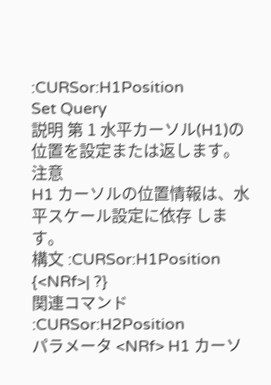:CURSor:H1Position
Set Query
説明 第 1 水平カーソル(H1)の位置を設定または返します。
注意
H1 カーソルの位置情報は、水平スケール設定に依存 します。
構文 :CURSor:H1Position {<NRf>| ?}
関連コマンド :CURSor:H2Position
パラメータ <NRf> H1 カーソ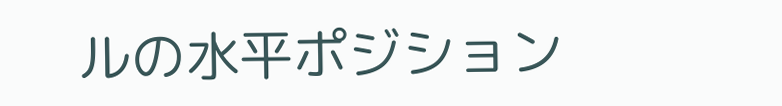ルの水平ポジション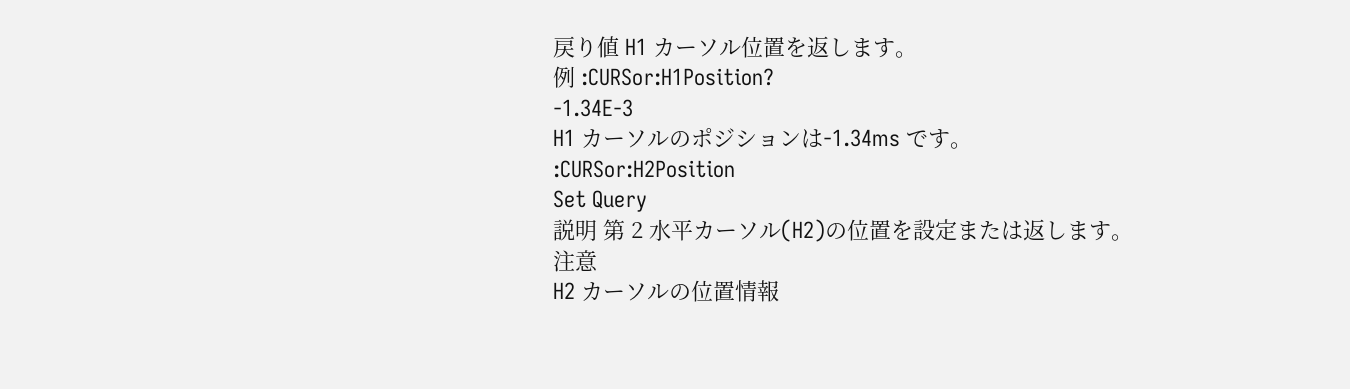戻り値 H1 カーソル位置を返します。
例 :CURSor:H1Position?
-1.34E-3
H1 カーソルのポジションは-1.34ms です。
:CURSor:H2Position
Set Query
説明 第 2 水平カーソル(H2)の位置を設定または返します。
注意
H2 カーソルの位置情報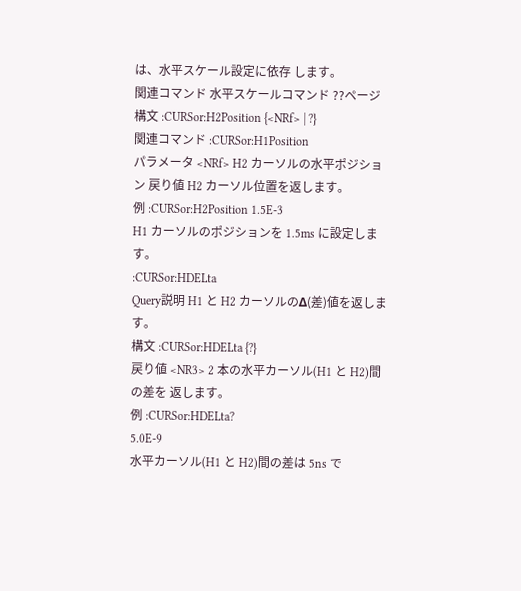は、水平スケール設定に依存 します。
関連コマンド 水平スケールコマンド ??ページ 構文 :CURSor:H2Position {<NRf> | ?}
関連コマンド :CURSor:H1Position
パラメータ <NRf> H2 カーソルの水平ポジション 戻り値 H2 カーソル位置を返します。
例 :CURSor:H2Position 1.5E-3
H1 カーソルのポジションを 1.5ms に設定します。
:CURSor:HDELta
Query説明 H1 と H2 カーソルのΔ(差)値を返します。
構文 :CURSor:HDELta {?}
戻り値 <NR3> 2 本の水平カーソル(H1 と H2)間の差を 返します。
例 :CURSor:HDELta?
5.0E-9
水平カーソル(H1 と H2)間の差は 5ns で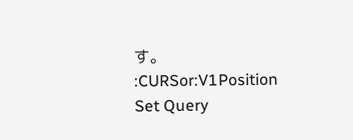す。
:CURSor:V1Position
Set Query